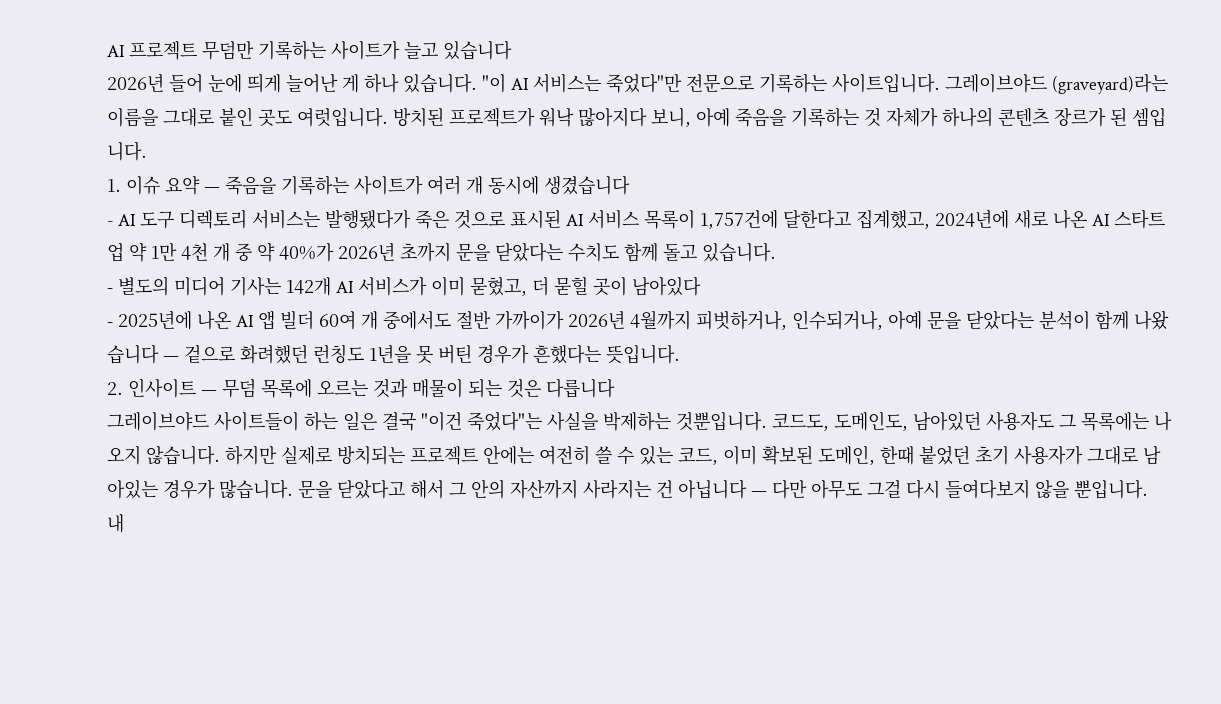AI 프로젝트 무덤만 기록하는 사이트가 늘고 있습니다
2026년 들어 눈에 띄게 늘어난 게 하나 있습니다. "이 AI 서비스는 죽었다"만 전문으로 기록하는 사이트입니다. 그레이브야드 (graveyard)라는 이름을 그대로 붙인 곳도 여럿입니다. 방치된 프로젝트가 워낙 많아지다 보니, 아예 죽음을 기록하는 것 자체가 하나의 콘텐츠 장르가 된 셈입니다.
1. 이슈 요약 — 죽음을 기록하는 사이트가 여러 개 동시에 생겼습니다
- AI 도구 디렉토리 서비스는 발행됐다가 죽은 것으로 표시된 AI 서비스 목록이 1,757건에 달한다고 집계했고, 2024년에 새로 나온 AI 스타트업 약 1만 4천 개 중 약 40%가 2026년 초까지 문을 닫았다는 수치도 함께 돌고 있습니다.
- 별도의 미디어 기사는 142개 AI 서비스가 이미 묻혔고, 더 묻힐 곳이 남아있다
- 2025년에 나온 AI 앱 빌더 60여 개 중에서도 절반 가까이가 2026년 4월까지 피벗하거나, 인수되거나, 아예 문을 닫았다는 분석이 함께 나왔습니다 — 겉으로 화려했던 런칭도 1년을 못 버틴 경우가 흔했다는 뜻입니다.
2. 인사이트 — 무덤 목록에 오르는 것과 매물이 되는 것은 다릅니다
그레이브야드 사이트들이 하는 일은 결국 "이건 죽었다"는 사실을 박제하는 것뿐입니다. 코드도, 도메인도, 남아있던 사용자도 그 목록에는 나오지 않습니다. 하지만 실제로 방치되는 프로젝트 안에는 여전히 쓸 수 있는 코드, 이미 확보된 도메인, 한때 붙었던 초기 사용자가 그대로 남아있는 경우가 많습니다. 문을 닫았다고 해서 그 안의 자산까지 사라지는 건 아닙니다 — 다만 아무도 그걸 다시 들여다보지 않을 뿐입니다.
내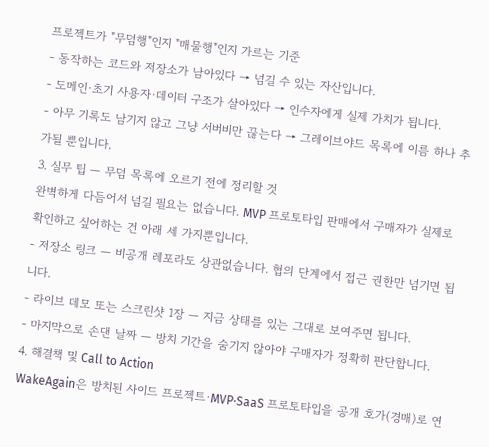프로젝트가 "무덤행"인지 "매물행"인지 가르는 기준
- 동작하는 코드와 저장소가 남아있다 → 넘길 수 있는 자산입니다.
- 도메인·초기 사용자·데이터 구조가 살아있다 → 인수자에게 실제 가치가 됩니다.
- 아무 기록도 남기지 않고 그냥 서버비만 끊는다 → 그레이브야드 목록에 이름 하나 추가될 뿐입니다.
3. 실무 팁 — 무덤 목록에 오르기 전에 정리할 것
완벽하게 다듬어서 넘길 필요는 없습니다. MVP 프로토타입 판매에서 구매자가 실제로 확인하고 싶어하는 건 아래 세 가지뿐입니다.
- 저장소 링크 — 비공개 레포라도 상관없습니다. 협의 단계에서 접근 권한만 넘기면 됩니다.
- 라이브 데모 또는 스크린샷 1장 — 지금 상태를 있는 그대로 보여주면 됩니다.
- 마지막으로 손댄 날짜 — 방치 기간을 숨기지 않아야 구매자가 정확히 판단합니다.
4. 해결책 및 Call to Action
WakeAgain은 방치된 사이드 프로젝트·MVP·SaaS 프로토타입을 공개 호가(경매)로 연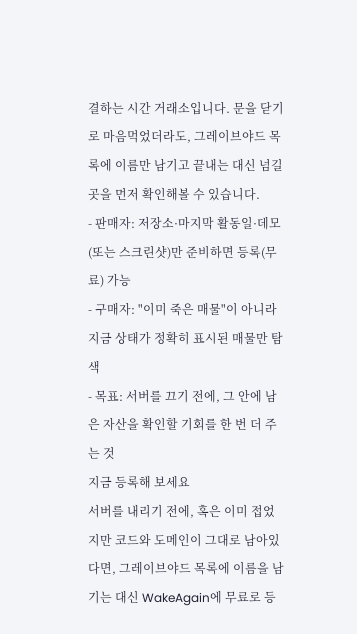결하는 시간 거래소입니다. 문을 닫기로 마음먹었더라도, 그레이브야드 목록에 이름만 남기고 끝내는 대신 넘길 곳을 먼저 확인해볼 수 있습니다.
- 판매자: 저장소·마지막 활동일·데모(또는 스크린샷)만 준비하면 등록(무료) 가능
- 구매자: "이미 죽은 매물"이 아니라 지금 상태가 정확히 표시된 매물만 탐색
- 목표: 서버를 끄기 전에, 그 안에 남은 자산을 확인할 기회를 한 번 더 주는 것
지금 등록해 보세요
서버를 내리기 전에, 혹은 이미 접었지만 코드와 도메인이 그대로 남아있다면, 그레이브야드 목록에 이름을 남기는 대신 WakeAgain에 무료로 등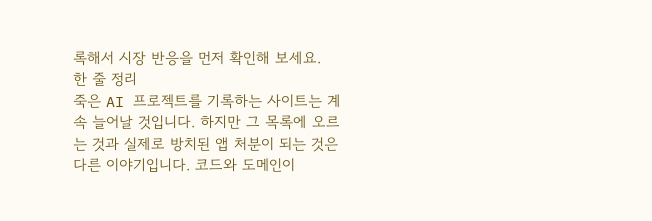록해서 시장 반응을 먼저 확인해 보세요.
한 줄 정리
죽은 AI 프로젝트를 기록하는 사이트는 계속 늘어날 것입니다. 하지만 그 목록에 오르는 것과 실제로 방치된 앱 처분이 되는 것은 다른 이야기입니다. 코드와 도메인이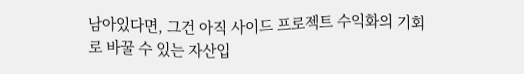남아있다면, 그건 아직 사이드 프로젝트 수익화의 기회로 바꿀 수 있는 자산입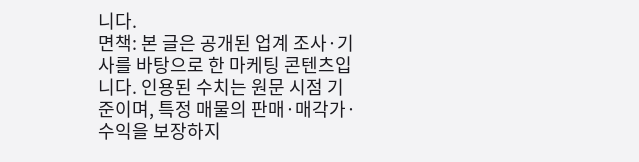니다.
면책: 본 글은 공개된 업계 조사·기사를 바탕으로 한 마케팅 콘텐츠입니다. 인용된 수치는 원문 시점 기준이며, 특정 매물의 판매·매각가·수익을 보장하지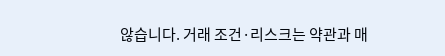않습니다. 거래 조건·리스크는 약관과 매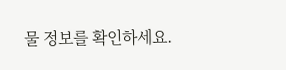물 정보를 확인하세요.